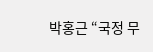박홍근 “국정 무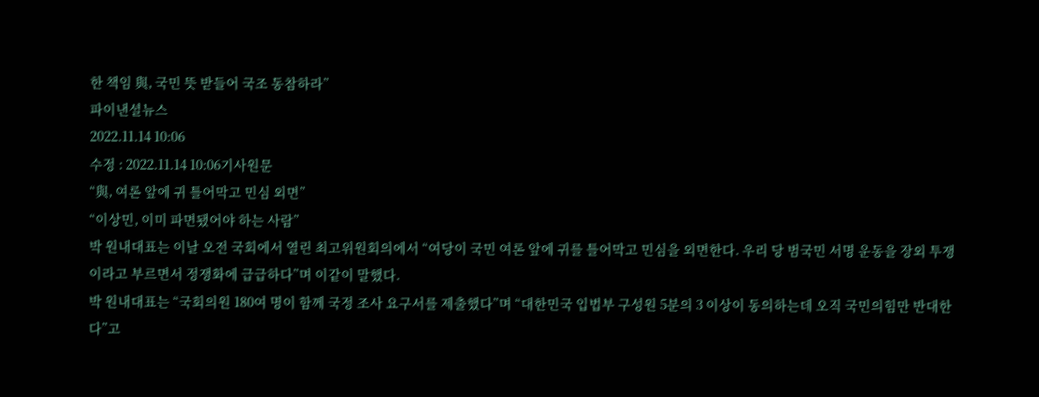한 책임 與, 국민 뜻 받들어 국조 동참하라”
파이낸셜뉴스
2022.11.14 10:06
수정 : 2022.11.14 10:06기사원문
“與, 여론 앞에 귀 틀어막고 민심 외면”
“이상민, 이미 파면됐어야 하는 사람”
박 원내대표는 이날 오전 국회에서 열린 최고위원회의에서 “여당이 국민 여론 앞에 귀를 틀어막고 민심을 외면한다. 우리 당 범국민 서명 운동을 장외 투쟁이라고 부르면서 정쟁화에 급급하다”며 이같이 말했다.
박 원내대표는 “국회의원 180여 명이 함께 국정 조사 요구서를 제출했다”며 “대한민국 입법부 구성원 5분의 3 이상이 동의하는데 오직 국민의힘만 반대한다”고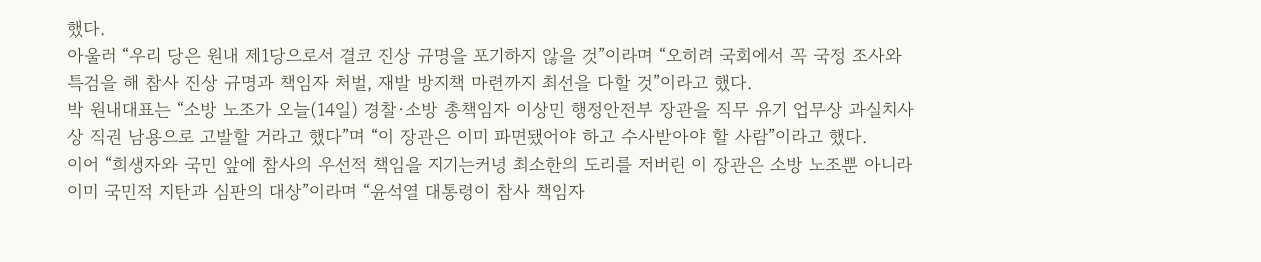했다.
아울러 “우리 당은 원내 제1당으로서 결코 진상 규명을 포기하지 않을 것”이라며 “오히려 국회에서 꼭 국정 조사와 특검을 해 참사 진상 규명과 책임자 처벌, 재발 방지책 마련까지 최선을 다할 것”이라고 했다.
박 원내대표는 “소방 노조가 오늘(14일) 경찰·소방 총책임자 이상민 행정안전부 장관을 직무 유기 업무상 과실치사상 직권 남용으로 고발할 거라고 했다”며 “이 장관은 이미 파면됐어야 하고 수사받아야 할 사람”이라고 했다.
이어 “희생자와 국민 앞에 참사의 우선적 책임을 지기는커녕 최소한의 도리를 저버린 이 장관은 소방 노조뿐 아니라 이미 국민적 지탄과 심판의 대상”이라며 “윤석열 대통령이 참사 책임자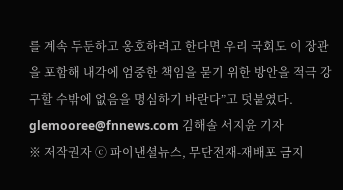를 계속 두둔하고 옹호하려고 한다면 우리 국회도 이 장관을 포함해 내각에 엄중한 책임을 묻기 위한 방안을 적극 강구할 수밖에 없음을 명심하기 바란다”고 덧붙였다.
glemooree@fnnews.com 김해솔 서지윤 기자
※ 저작권자 ⓒ 파이낸셜뉴스, 무단전재-재배포 금지